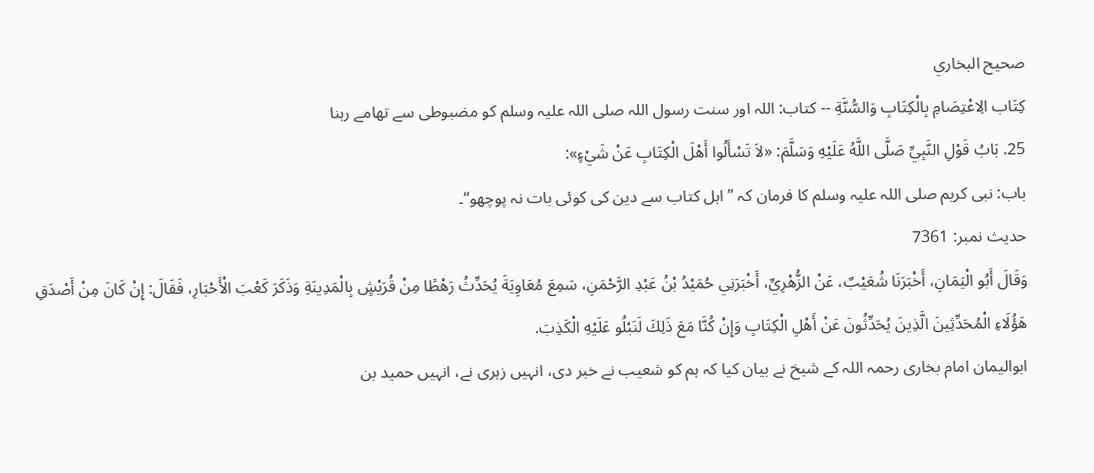صحيح البخاري
كِتَاب الِاعْتِصَامِ بِالْكِتَابِ وَالسُّنَّةِ -- کتاب: اللہ اور سنت رسول اللہ صلی اللہ علیہ وسلم کو مضبوطی سے تھامے رہنا
25. بَابُ قَوْلِ النَّبِيِّ صَلَّى اللَّهُ عَلَيْهِ وَسَلَّمَ: «لاَ تَسْأَلُوا أَهْلَ الْكِتَابِ عَنْ شَيْءٍ»:
باب: نبی کریم صلی اللہ علیہ وسلم کا فرمان کہ ”اہل کتاب سے دین کی کوئی بات نہ پوچھو“۔
حدیث نمبر: 7361
وَقَالَ أَبُو الْيَمَانِ، أَخْبَرَنَا شُعَيْبٌ، عَنْ الزُّهْرِيِّ، أَخْبَرَنِي حُمَيْدُ بْنُ عَبْدِ الرَّحْمَنِ، سَمِعَ مُعَاوِيَةَ يُحَدِّثُ رَهْطًا مِنْ قُرَيْشٍ بِالْمَدِينَةِ وَذَكَرَ كَعْبَ الْأَحْبَارِ، فَقَالَ: إِنْ كَانَ مِنْ أَصْدَقِ هَؤُلَاءِ الْمُحَدِّثِينَ الَّذِينَ يُحَدِّثُونَ عَنْ أَهْلِ الْكِتَابِ وَإِنْ كُنَّا مَعَ ذَلِكَ لَنَبْلُو عَلَيْهِ الْكَذِبَ.
ابوالیمان امام بخاری رحمہ اللہ کے شیخ نے بیان کیا کہ ہم کو شعیب نے خبر دی، انہیں زہری نے، انہیں حمید بن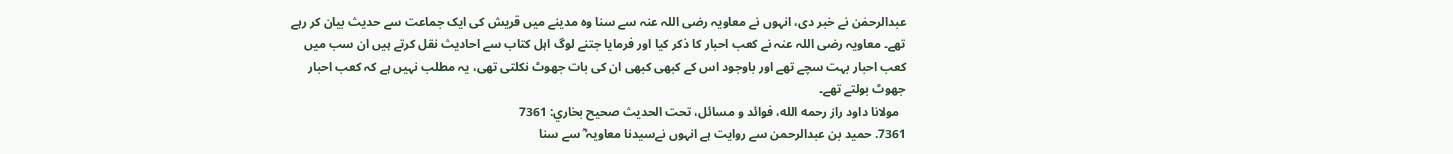عبدالرحمٰن نے خبر دی، انہوں نے معاویہ رضی اللہ عنہ سے سنا وہ مدینے میں قریش کی ایک جماعت سے حدیث بیان کر رہے تھے۔ معاویہ رضی اللہ عنہ نے کعب احبار کا ذکر کیا اور فرمایا جتنے لوگ اہل کتاب سے احادیث نقل کرتے ہیں ان سب میں کعب احبار بہت سچے تھے اور باوجود اس کے کبھی کبھی ان کی بات جھوٹ نکلتی تھی، یہ مطلب نہیں ہے کہ کعب احبار جھوٹ بولتے تھے۔
  مولانا داود راز رحمه الله، فوائد و مسائل، تحت الحديث صحيح بخاري: 7361
7361. حمید بن عبدالرحمن سے روایت ہے انہوں نےسیدنا معاویہ ؓ سے سنا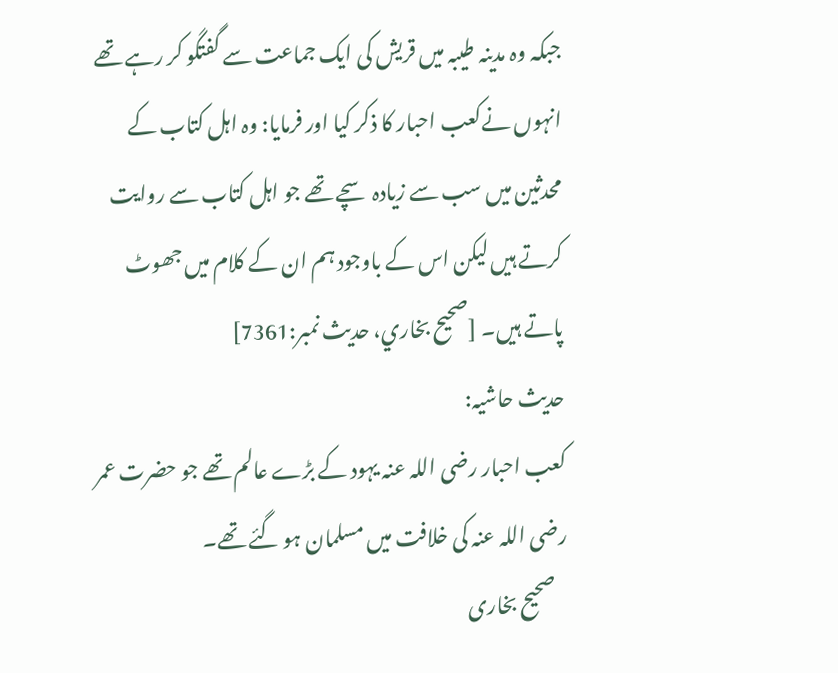جبکہ وہ مدینہ طیبہ میں قریش کی ایک جماعت سے گفتگو کر رہے تھے انہوں نےکعب احبار کا ذکر کیا اور فرمایا: وہ اہل کتاب کے محدثین میں سب سے زیادہ سچے تھے جو اہل کتاب سے روایت کرتے ہیں لیکن اس کے باوجود ہم ان کے کلام میں جھوٹ پاتے ہیں۔ [صحيح بخاري، حديث نمبر:7361]
حدیث حاشیہ:
کعب احبار رضی اللہ عنہ یہود کے بڑے عالم تھے جو حضرت عمر رضی اللہ عنہ کی خلافت میں مسلمان ہو گئے تھے۔
   صحیح بخاری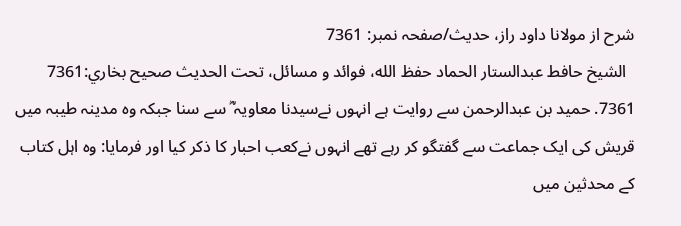شرح از مولانا داود راز، حدیث/صفحہ نمبر: 7361
  الشيخ حافط عبدالستار الحماد حفظ الله، فوائد و مسائل، تحت الحديث صحيح بخاري:7361
7361. حمید بن عبدالرحمن سے روایت ہے انہوں نےسیدنا معاویہ ؓ سے سنا جبکہ وہ مدینہ طیبہ میں قریش کی ایک جماعت سے گفتگو کر رہے تھے انہوں نےکعب احبار کا ذکر کیا اور فرمایا: وہ اہل کتاب کے محدثین میں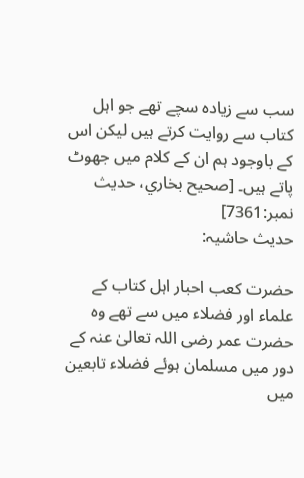سب سے زیادہ سچے تھے جو اہل کتاب سے روایت کرتے ہیں لیکن اس کے باوجود ہم ان کے کلام میں جھوٹ پاتے ہیں۔ [صحيح بخاري، حديث نمبر:7361]
حدیث حاشیہ:

حضرت کعب احبار اہل کتاب کے علماء اور فضلاء میں سے تھے وہ حضرت عمر رضی اللہ تعالیٰ عنہ کے دور میں مسلمان ہوئے فضلاء تابعین میں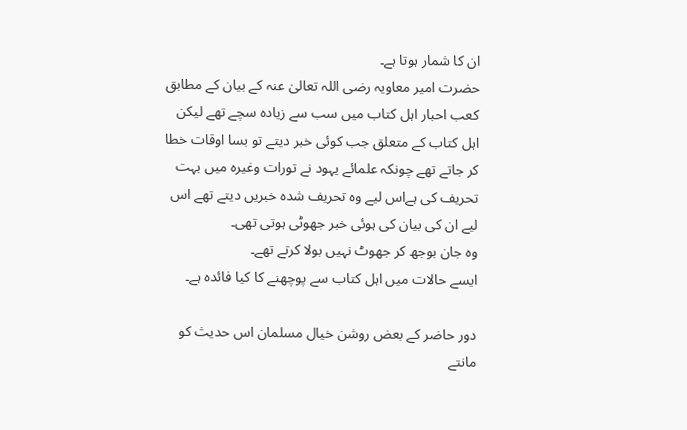ان کا شمار ہوتا ہے۔
حضرت امیر معاویہ رضی اللہ تعالیٰ عنہ کے بیان کے مطابق کعب احبار اہل کتاب میں سب سے زیادہ سچے تھے لیکن اہل کتاب کے متعلق جب کوئی خبر دیتے تو بسا اوقات خطا کر جاتے تھے چونکہ علمائے یہود نے تورات وغیرہ میں بہت تحریف کی ہےاس لیے وہ تحریف شدہ خبریں دیتے تھے اس لیے ان کی بیان کی ہوئی خبر جھوٹی ہوتی تھی۔
وہ جان بوجھ کر جھوٹ نہیں بولا کرتے تھے۔
ایسے حالات میں اہل کتاب سے پوچھنے کا کیا فائدہ ہے۔

دور حاضر کے بعض روشن خیال مسلمان اس حدیث کو مانتے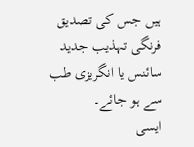ہیں جس کی تصدیق فرنگی تہذیب جدید سائنس یا انگریزی طب سے ہو جائے۔
ایسی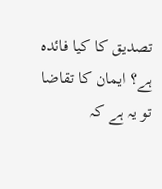تصدیق کا کیا فائدہ ہے؟ ایمان کا تقاضا تو یہ ہے کہ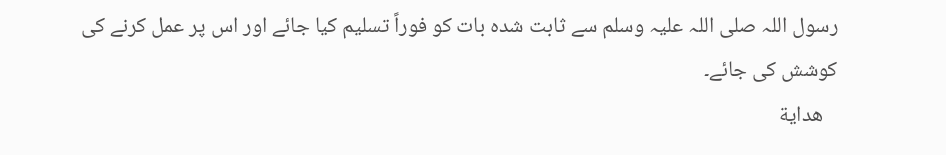رسول اللہ صلی اللہ علیہ وسلم سے ثابت شدہ بات کو فوراً تسلیم کیا جائے اور اس پر عمل کرنے کی کوشش کی جائے۔
   هداية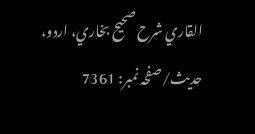القاري شرح صحيح بخاري، اردو، حدیث/صفحہ نمبر: 7361